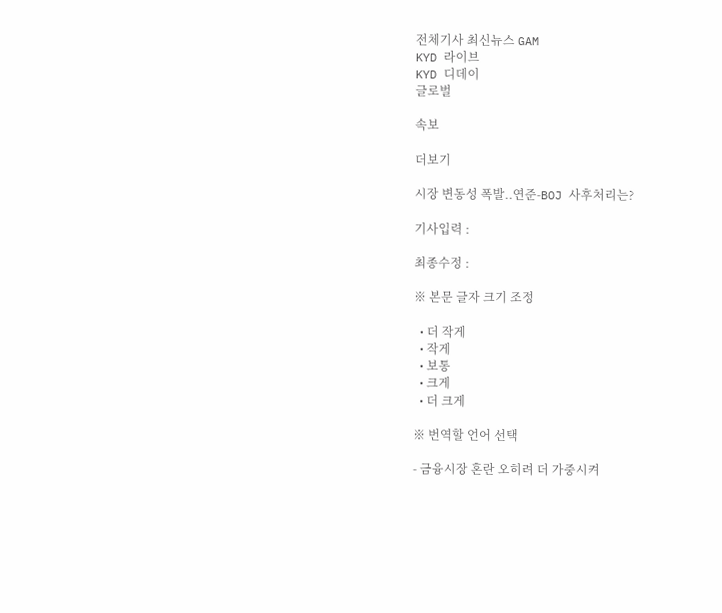전체기사 최신뉴스 GAM
KYD 라이브
KYD 디데이
글로벌

속보

더보기

시장 변동성 폭발..연준-BOJ 사후처리는?

기사입력 :

최종수정 :

※ 본문 글자 크기 조정

  • 더 작게
  • 작게
  • 보통
  • 크게
  • 더 크게

※ 번역할 언어 선택

- 금융시장 혼란 오히려 더 가중시켜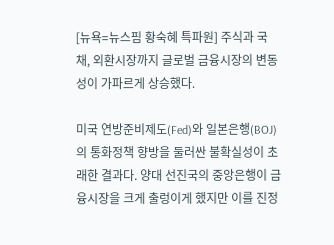[뉴욕=뉴스핌 황숙혜 특파원] 주식과 국채, 외환시장까지 글로벌 금융시장의 변동성이 가파르게 상승했다.

미국 연방준비제도(Fed)와 일본은행(BOJ)의 통화정책 향방을 둘러싼 불확실성이 초래한 결과다. 양대 선진국의 중앙은행이 금융시장을 크게 출렁이게 했지만 이를 진정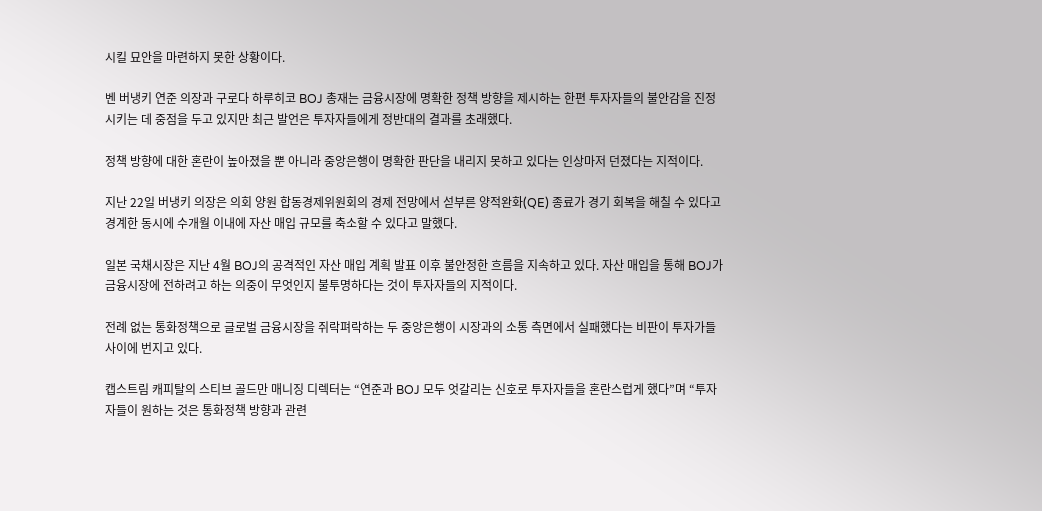시킬 묘안을 마련하지 못한 상황이다.

벤 버냉키 연준 의장과 구로다 하루히코 BOJ 총재는 금융시장에 명확한 정책 방향을 제시하는 한편 투자자들의 불안감을 진정시키는 데 중점을 두고 있지만 최근 발언은 투자자들에게 정반대의 결과를 초래했다.

정책 방향에 대한 혼란이 높아졌을 뿐 아니라 중앙은행이 명확한 판단을 내리지 못하고 있다는 인상마저 던졌다는 지적이다.

지난 22일 버냉키 의장은 의회 양원 합동경제위원회의 경제 전망에서 섣부른 양적완화(QE) 종료가 경기 회복을 해칠 수 있다고 경계한 동시에 수개월 이내에 자산 매입 규모를 축소할 수 있다고 말했다.

일본 국채시장은 지난 4월 BOJ의 공격적인 자산 매입 계획 발표 이후 불안정한 흐름을 지속하고 있다. 자산 매입을 통해 BOJ가 금융시장에 전하려고 하는 의중이 무엇인지 불투명하다는 것이 투자자들의 지적이다.

전례 없는 통화정책으로 글로벌 금융시장을 쥐락펴락하는 두 중앙은행이 시장과의 소통 측면에서 실패했다는 비판이 투자가들 사이에 번지고 있다.

캡스트림 캐피탈의 스티브 골드만 매니징 디렉터는 “연준과 BOJ 모두 엇갈리는 신호로 투자자들을 혼란스럽게 했다”며 “투자자들이 원하는 것은 통화정책 방향과 관련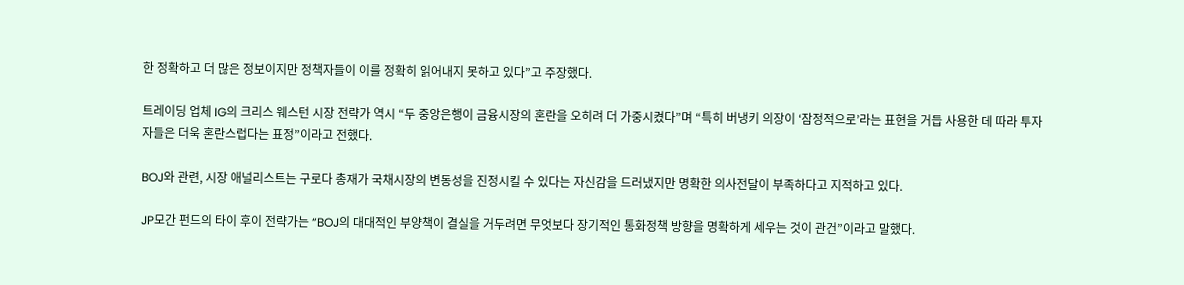한 정확하고 더 많은 정보이지만 정책자들이 이를 정확히 읽어내지 못하고 있다”고 주장했다.

트레이딩 업체 IG의 크리스 웨스턴 시장 전략가 역시 “두 중앙은행이 금융시장의 혼란을 오히려 더 가중시켰다”며 “특히 버냉키 의장이 ‘잠정적으로’라는 표현을 거듭 사용한 데 따라 투자자들은 더욱 혼란스럽다는 표정”이라고 전했다.

BOJ와 관련, 시장 애널리스트는 구로다 총재가 국채시장의 변동성을 진정시킬 수 있다는 자신감을 드러냈지만 명확한 의사전달이 부족하다고 지적하고 있다.

JP모간 펀드의 타이 후이 전략가는 “BOJ의 대대적인 부양책이 결실을 거두려면 무엇보다 장기적인 통화정책 방향을 명확하게 세우는 것이 관건”이라고 말했다.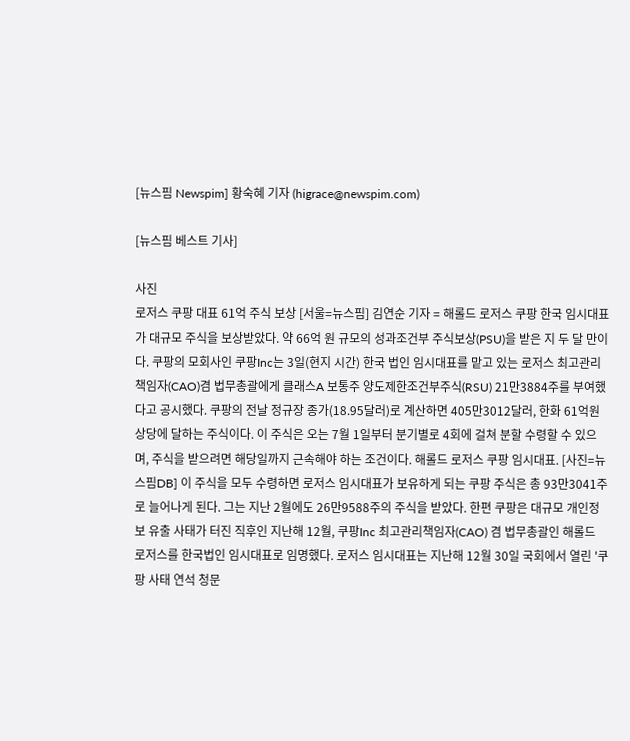[뉴스핌 Newspim] 황숙혜 기자 (higrace@newspim.com)

[뉴스핌 베스트 기사]

사진
로저스 쿠팡 대표 61억 주식 보상 [서울=뉴스핌] 김연순 기자 = 해롤드 로저스 쿠팡 한국 임시대표가 대규모 주식을 보상받았다. 약 66억 원 규모의 성과조건부 주식보상(PSU)을 받은 지 두 달 만이다. 쿠팡의 모회사인 쿠팡Inc는 3일(현지 시간) 한국 법인 임시대표를 맡고 있는 로저스 최고관리책임자(CAO)겸 법무총괄에게 클래스A 보통주 양도제한조건부주식(RSU) 21만3884주를 부여했다고 공시했다. 쿠팡의 전날 정규장 종가(18.95달러)로 계산하면 405만3012달러, 한화 61억원 상당에 달하는 주식이다. 이 주식은 오는 7월 1일부터 분기별로 4회에 걸쳐 분할 수령할 수 있으며, 주식을 받으려면 해당일까지 근속해야 하는 조건이다. 해롤드 로저스 쿠팡 임시대표. [사진=뉴스핌DB] 이 주식을 모두 수령하면 로저스 임시대표가 보유하게 되는 쿠팡 주식은 총 93만3041주로 늘어나게 된다. 그는 지난 2월에도 26만9588주의 주식을 받았다. 한편 쿠팡은 대규모 개인정보 유출 사태가 터진 직후인 지난해 12월, 쿠팡Inc 최고관리책임자(CAO) 겸 법무총괄인 해롤드 로저스를 한국법인 임시대표로 임명했다. 로저스 임시대표는 지난해 12월 30일 국회에서 열린 '쿠팡 사태 연석 청문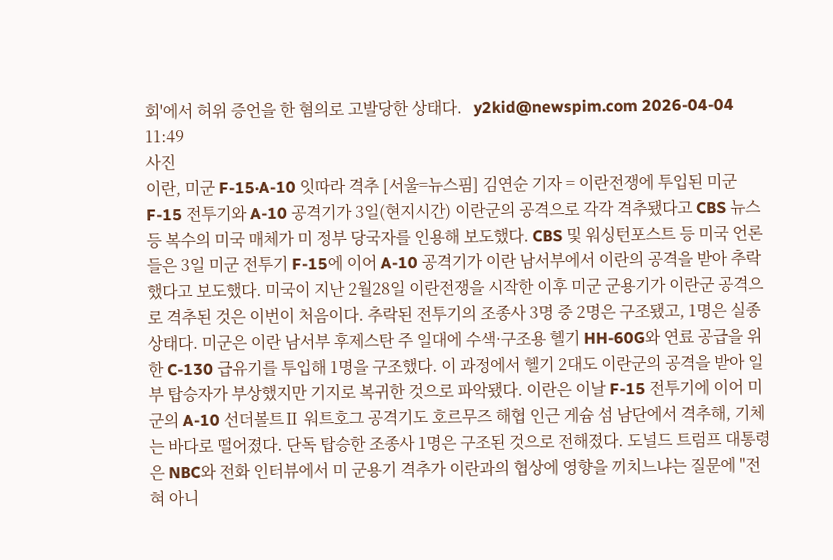회'에서 허위 증언을 한 혐의로 고발당한 상태다.   y2kid@newspim.com 2026-04-04 11:49
사진
이란, 미군 F-15·A-10 잇따라 격추 [서울=뉴스핌] 김연순 기자 = 이란전쟁에 투입된 미군 F-15 전투기와 A-10 공격기가 3일(현지시간) 이란군의 공격으로 각각 격추됐다고 CBS 뉴스 등 복수의 미국 매체가 미 정부 당국자를 인용해 보도했다. CBS 및 워싱턴포스트 등 미국 언론들은 3일 미군 전투기 F-15에 이어 A-10 공격기가 이란 남서부에서 이란의 공격을 받아 추락했다고 보도했다. 미국이 지난 2월28일 이란전쟁을 시작한 이후 미군 군용기가 이란군 공격으로 격추된 것은 이번이 처음이다. 추락된 전투기의 조종사 3명 중 2명은 구조됐고, 1명은 실종 상태다. 미군은 이란 남서부 후제스탄 주 일대에 수색·구조용 헬기 HH-60G와 연료 공급을 위한 C-130 급유기를 투입해 1명을 구조했다. 이 과정에서 헬기 2대도 이란군의 공격을 받아 일부 탑승자가 부상했지만 기지로 복귀한 것으로 파악됐다. 이란은 이날 F-15 전투기에 이어 미군의 A-10 선더볼트Ⅱ 워트호그 공격기도 호르무즈 해협 인근 게슘 섬 남단에서 격추해, 기체는 바다로 떨어졌다. 단독 탑승한 조종사 1명은 구조된 것으로 전해졌다. 도널드 트럼프 대통령은 NBC와 전화 인터뷰에서 미 군용기 격추가 이란과의 협상에 영향을 끼치느냐는 질문에 "전혀 아니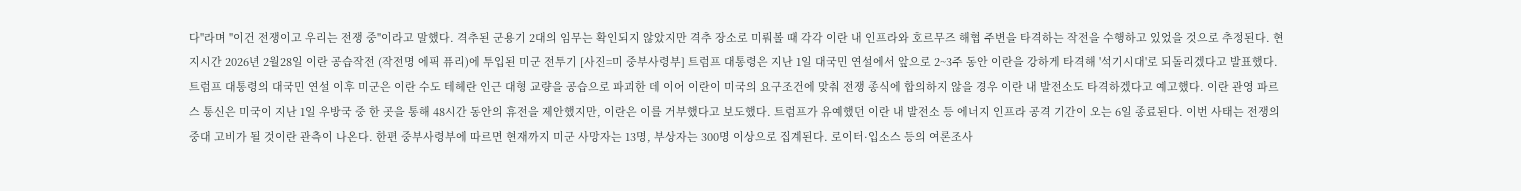다"라며 "이건 전쟁이고 우리는 전쟁 중"이라고 말했다. 격추된 군용기 2대의 임무는 확인되지 않았지만 격추 장소로 미뤄볼 때 각각 이란 내 인프라와 호르무즈 해협 주변을 타격하는 작전을 수행하고 있었을 것으로 추정된다. 현지시간 2026년 2월28일 이란 공습작전 (작전명 에픽 퓨리)에 투입된 미군 전투기 [사진=미 중부사령부] 트럼프 대통령은 지난 1일 대국민 연설에서 앞으로 2~3주 동안 이란을 강하게 타격해 '석기시대'로 되돌리겠다고 발표했다. 트럼프 대통령의 대국민 연설 이후 미군은 이란 수도 테헤란 인근 대형 교량을 공습으로 파괴한 데 이어 이란이 미국의 요구조건에 맞춰 전쟁 종식에 합의하지 않을 경우 이란 내 발전소도 타격하겠다고 예고했다. 이란 관영 파르스 통신은 미국이 지난 1일 우방국 중 한 곳을 통해 48시간 동안의 휴전을 제안했지만, 이란은 이를 거부했다고 보도했다. 트럼프가 유예했던 이란 내 발전소 등 에너지 인프라 공격 기간이 오는 6일 종료된다. 이번 사태는 전쟁의 중대 고비가 될 것이란 관측이 나온다. 한편 중부사령부에 따르면 현재까지 미군 사망자는 13명, 부상자는 300명 이상으로 집계된다. 로이터·입소스 등의 여론조사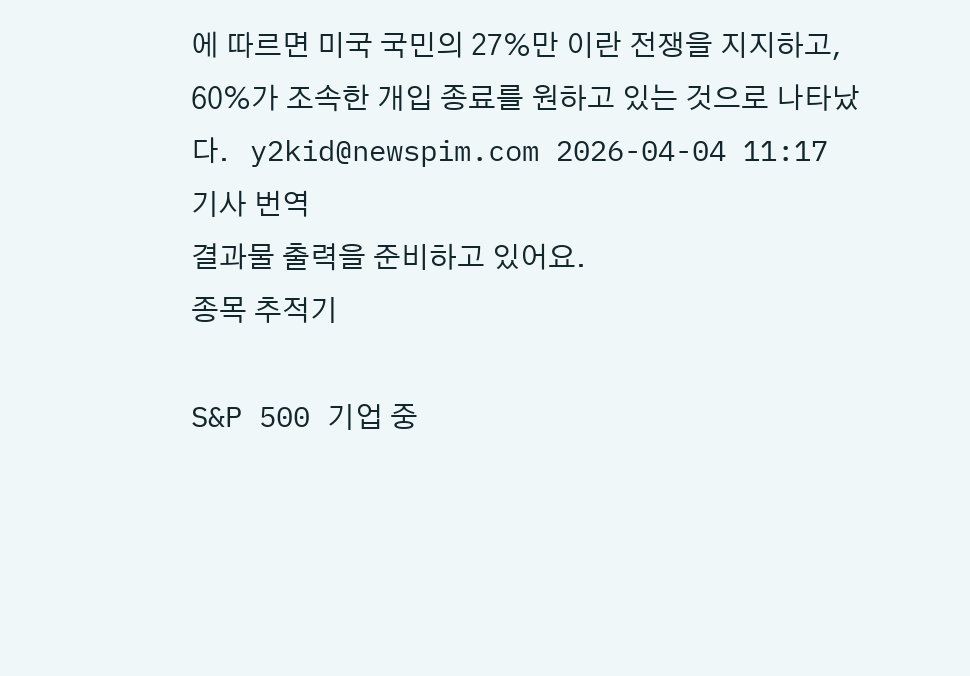에 따르면 미국 국민의 27%만 이란 전쟁을 지지하고, 60%가 조속한 개입 종료를 원하고 있는 것으로 나타났다.   y2kid@newspim.com 2026-04-04 11:17
기사 번역
결과물 출력을 준비하고 있어요.
종목 추적기

S&P 500 기업 중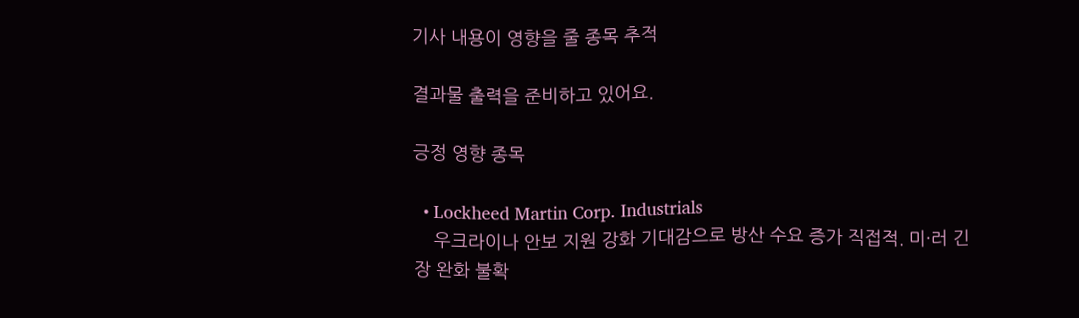기사 내용이 영향을 줄 종목 추적

결과물 출력을 준비하고 있어요.

긍정 영향 종목

  • Lockheed Martin Corp. Industrials
    우크라이나 안보 지원 강화 기대감으로 방산 수요 증가 직접적. 미·러 긴장 완화 불확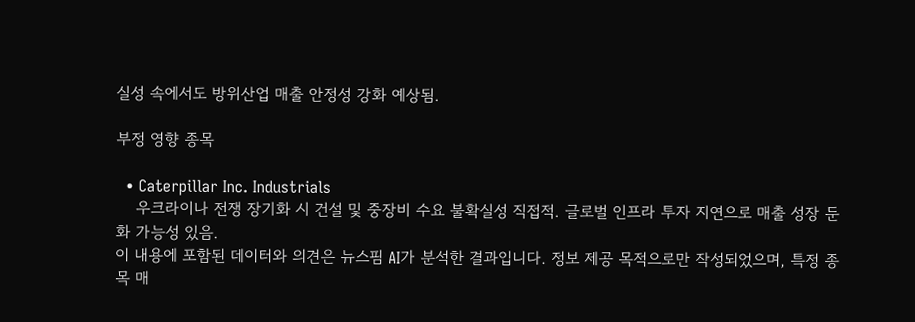실성 속에서도 방위산업 매출 안정성 강화 예상됨.

부정 영향 종목

  • Caterpillar Inc. Industrials
    우크라이나 전쟁 장기화 시 건설 및 중장비 수요 불확실성 직접적. 글로벌 인프라 투자 지연으로 매출 성장 둔화 가능성 있음.
이 내용에 포함된 데이터와 의견은 뉴스핌 AI가 분석한 결과입니다. 정보 제공 목적으로만 작성되었으며, 특정 종목 매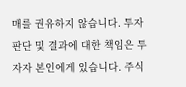매를 권유하지 않습니다. 투자 판단 및 결과에 대한 책임은 투자자 본인에게 있습니다. 주식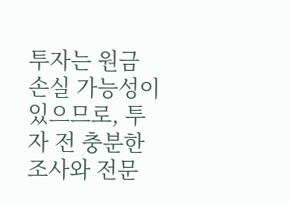투자는 원금 손실 가능성이 있으므로, 투자 전 충분한 조사와 전문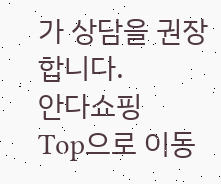가 상담을 권장합니다.
안다쇼핑
Top으로 이동